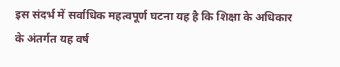इस संदर्भ में सर्वाधिक महत्वपूर्ण घटना यह है कि शिक्षा के अधिकार के अंतर्गत यह वर्ष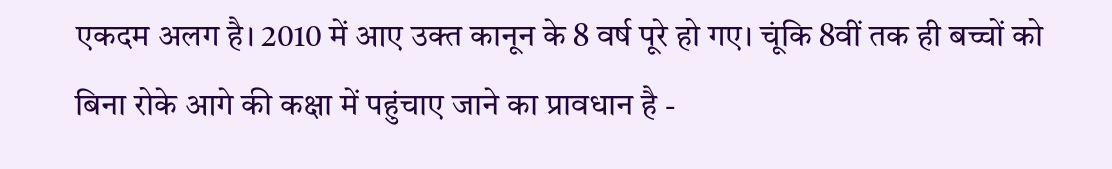एकदम अलग है। 2010 में आए उक्त कानून के 8 वर्ष पूरे हो गए। चूंकि 8वीं तक ही बच्चों को बिना रोके आगे की कक्षा में पहुंचाए जाने का प्रावधान है -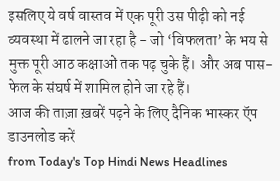इसलिए ये वर्ष वास्तव में एक पूरी उस पीढ़ी को नई व्यवस्था में ढालने जा रहा है - जो ‘विफलता’ के भय से मुक्त पूरी आठ कक्षाओं तक पढ़ चुके हैं। और अब पास-फेल के संघर्ष में शामिल होने जा रहे हैं।
आज की ताज़ा ख़बरें पढ़ने के लिए दैनिक भास्कर ऍप डाउनलोड करें
from Today's Top Hindi News Headlines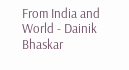From India and World - Dainik Bhaskar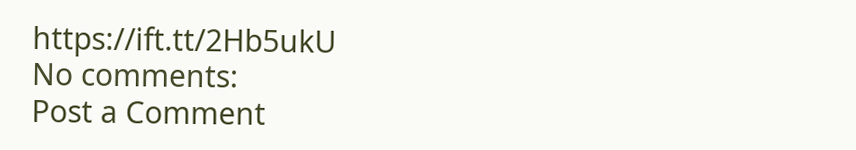https://ift.tt/2Hb5ukU
No comments:
Post a Comment